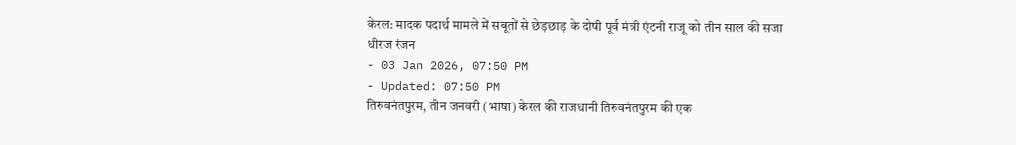केरल: मादक पदार्थ मामले में सबूतों से छेड़छाड़ के दोषी पूर्व मंत्री एंटनी राजू को तीन साल की सजा
धीरज रंजन
- 03 Jan 2026, 07:50 PM
- Updated: 07:50 PM
तिरुवनंतपुरम, तीन जनवरी (भाषा) केरल की राजधानी तिरुवनंतपुरम की एक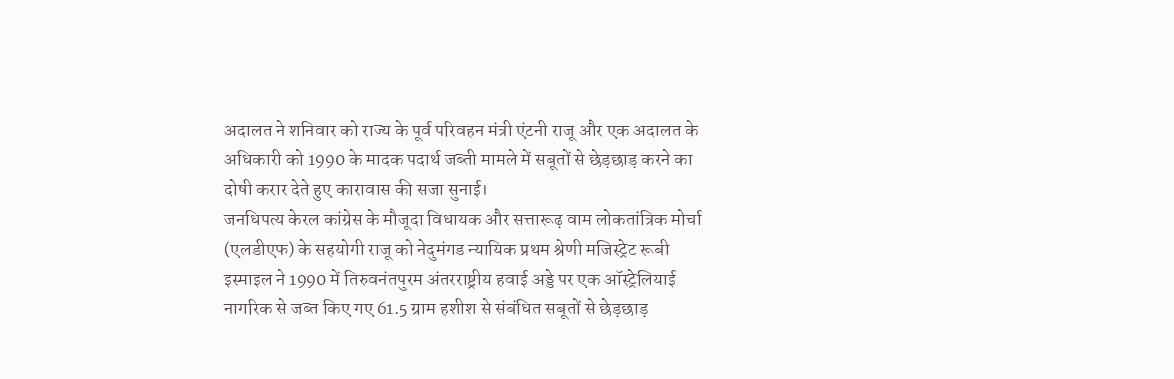अदालत ने शनिवार को राज्य के पूर्व परिवहन मंत्री एंटनी राजू और एक अदालत के अधिकारी को 1990 के मादक पदार्थ जब्ती मामले में सबूतों से छेड़छाड़ करने का दोषी करार देते हुए कारावास की सजा सुनाई।
जनधिपत्य केरल कांग्रेस के मौजूदा विधायक और सत्तारूढ़ वाम लोकतांत्रिक मोर्चा (एलडीएफ) के सहयोगी राजू को नेदुमंगड न्यायिक प्रथम श्रेणी मजिस्ट्रेट रूबी इस्माइल ने 1990 में तिरुवनंतपुरम अंतरराष्ट्रीय हवाई अड्डे पर एक ऑस्ट्रेलियाई नागरिक से जब्त किए गए 61.5 ग्राम हशीश से संबंधित सबूतों से छेड़छाड़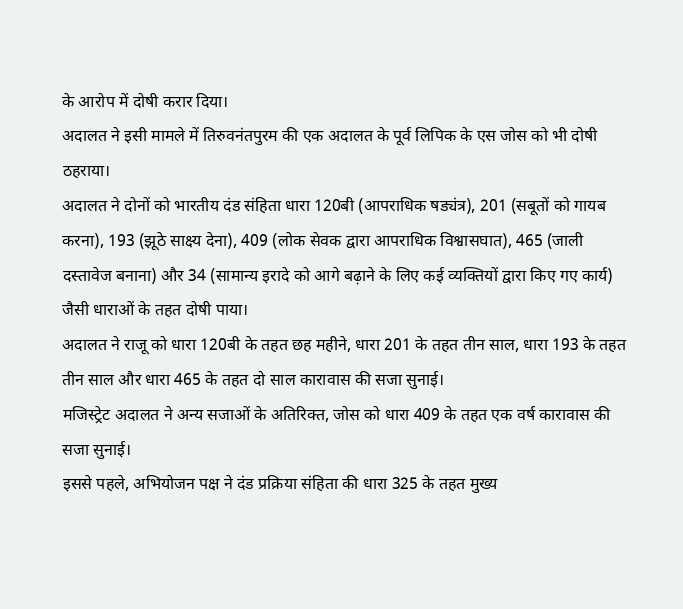के आरोप में दोषी करार दिया।
अदालत ने इसी मामले में तिरुवनंतपुरम की एक अदालत के पूर्व लिपिक के एस जोस को भी दोषी ठहराया।
अदालत ने दोनों को भारतीय दंड संहिता धारा 120बी (आपराधिक षड्यंत्र), 201 (सबूतों को गायब करना), 193 (झूठे साक्ष्य देना), 409 (लोक सेवक द्वारा आपराधिक विश्वासघात), 465 (जाली दस्तावेज बनाना) और 34 (सामान्य इरादे को आगे बढ़ाने के लिए कई व्यक्तियों द्वारा किए गए कार्य) जैसी धाराओं के तहत दोषी पाया।
अदालत ने राजू को धारा 120बी के तहत छह महीने, धारा 201 के तहत तीन साल, धारा 193 के तहत तीन साल और धारा 465 के तहत दो साल कारावास की सजा सुनाई।
मजिस्ट्रेट अदालत ने अन्य सजाओं के अतिरिक्त, जोस को धारा 409 के तहत एक वर्ष कारावास की सजा सुनाई।
इससे पहले, अभियोजन पक्ष ने दंड प्रक्रिया संहिता की धारा 325 के तहत मुख्य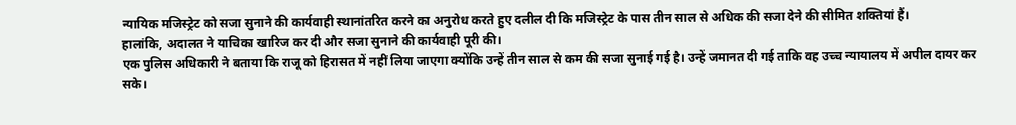न्यायिक मजिस्ट्रेट को सजा सुनाने की कार्यवाही स्थानांतरित करने का अनुरोध करते हुए दलील दी कि मजिस्ट्रेट के पास तीन साल से अधिक की सजा देने की सीमित शक्तियां हैं।
हालांकि, अदालत ने याचिका खारिज कर दी और सजा सुनाने की कार्यवाही पूरी की।
एक पुलिस अधिकारी ने बताया कि राजू को हिरासत में नहीं लिया जाएगा क्योंकि उन्हें तीन साल से कम की सजा सुनाई गई है। उन्हें जमानत दी गई ताकि वह उच्च न्यायालय में अपील दायर कर सके।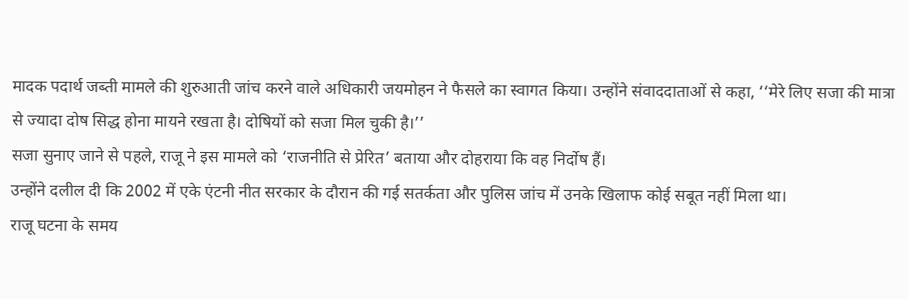मादक पदार्थ जब्ती मामले की शुरुआती जांच करने वाले अधिकारी जयमोहन ने फैसले का स्वागत किया। उन्होंने संवाददाताओं से कहा, ‘‘मेरे लिए सजा की मात्रा से ज्यादा दोष सिद्ध होना मायने रखता है। दोषियों को सजा मिल चुकी है।’’
सजा सुनाए जाने से पहले, राजू ने इस मामले को ‘राजनीति से प्रेरित’ बताया और दोहराया कि वह निर्दोष हैं।
उन्होंने दलील दी कि 2002 में एके एंटनी नीत सरकार के दौरान की गई सतर्कता और पुलिस जांच में उनके खिलाफ कोई सबूत नहीं मिला था।
राजू घटना के समय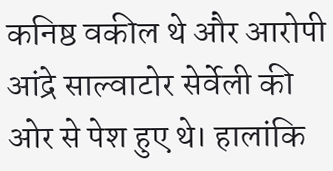कनिष्ठ वकील थे और आरोपी आंद्रे साल्वाटोर सेर्वेली की ओर से पेश हुए थे। हालांकि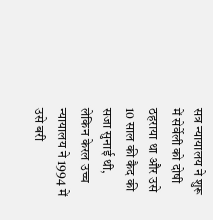सत्र न्यायालय ने शुरू में सेर्वेली को दोषी ठहराया था और उसे 10 साल की कैद की सजा सुनाई थी, लेकिन केरल उच्च न्यायालय ने 1994 में उसे बरी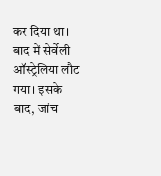कर दिया था।
बाद में सेर्वेली ऑस्ट्रेलिया लौट गया। इसके बाद, जांच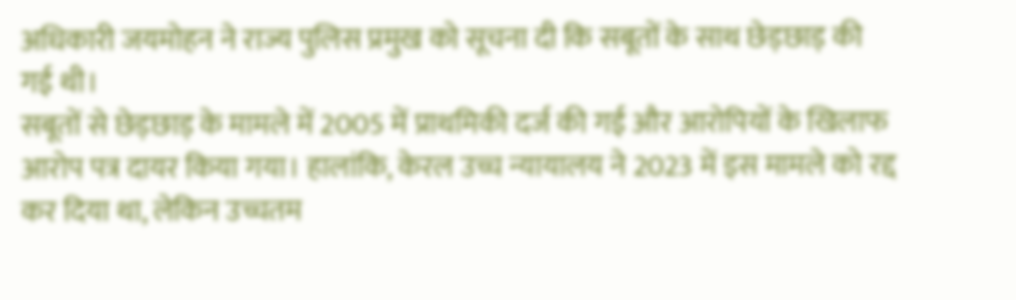अधिकारी जयमोहन ने राज्य पुलिस प्रमुख को सूचना दी कि सबूतों के साथ छेड़छाड़ की गई थी।
सबूतों से छेड़छाड़ के मामले में 2005 में प्राथमिकी दर्ज की गई और आरोपियों के खिलाफ आरोप पत्र दायर किया गया। हालांकि, केरल उच्च न्यायालय ने 2023 में इस मामले को रद्द कर दिया था, लेकिन उच्चतम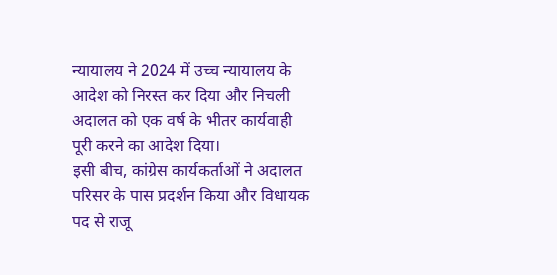न्यायालय ने 2024 में उच्च न्यायालय के आदेश को निरस्त कर दिया और निचली अदालत को एक वर्ष के भीतर कार्यवाही पूरी करने का आदेश दिया।
इसी बीच, कांग्रेस कार्यकर्ताओं ने अदालत परिसर के पास प्रदर्शन किया और विधायक पद से राजू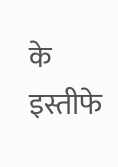के इस्तीफे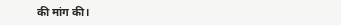की मांग की।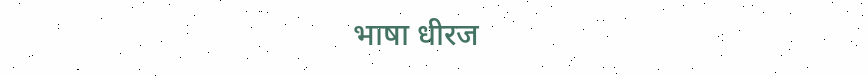भाषा धीरज